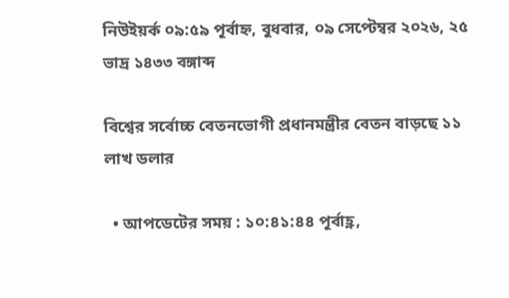নিউইয়র্ক ০৯:৫৯ পূর্বাহ্ন, বুধবার, ০৯ সেপ্টেম্বর ২০২৬, ২৫ ভাদ্র ১৪৩৩ বঙ্গাব্দ

বিশ্বের সর্বোচ্চ বেতনভোগী প্রধানমন্ত্রীর বেতন বাড়ছে ১১ লাখ ডলার

  • আপডেটের সময় : ১০:৪১:৪৪ পূর্বাহ্ণ,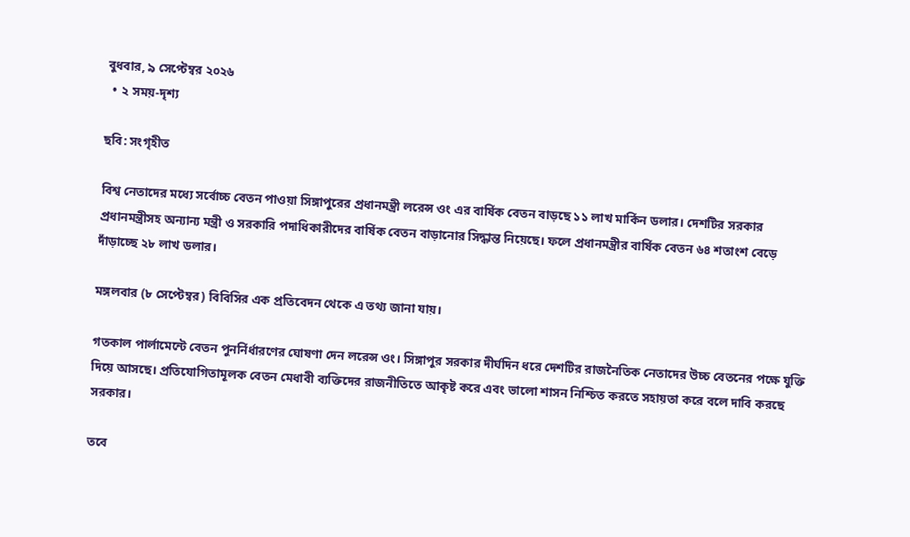বুধবার, ৯ সেপ্টেম্বর ২০২৬
  • ২ সময়-দৃশ্য

ছবি: সংগৃহীত

বিশ্ব নেতাদের মধ্যে সর্বোচ্চ বেতন পাওয়া সিঙ্গাপুরের প্রধানমন্ত্রী লরেন্স ওং এর বার্ষিক বেতন বাড়ছে ১১ লাখ মার্কিন ডলার। দেশটির সরকার প্রধানমন্ত্রীসহ অন্যান্য মন্ত্রী ও সরকারি পদাধিকারীদের বার্ষিক বেতন বাড়ানোর সিদ্ধান্ত নিয়েছে। ফলে প্রধানমন্ত্রীর বার্ষিক বেতন ৬৪ শতাংশ বেড়ে দাঁড়াচ্ছে ২৮ লাখ ডলার।

মঙ্গলবার (৮ সেপ্টেম্বর) বিবিসির এক প্রতিবেদন থেকে এ তথ্য জানা যায়।

গতকাল পার্লামেন্টে বেতন পুনর্নির্ধারণের ঘোষণা দেন লরেন্স ওং। সিঙ্গাপুর সরকার দীর্ঘদিন ধরে দেশটির রাজনৈতিক নেতাদের উচ্চ বেতনের পক্ষে যুক্তি দিয়ে আসছে। প্রতিযোগিতামূলক বেতন মেধাবী ব্যক্তিদের রাজনীতিতে আকৃষ্ট করে এবং ভালো শাসন নিশ্চিত করতে সহায়তা করে বলে দাবি করছে সরকার।

তবে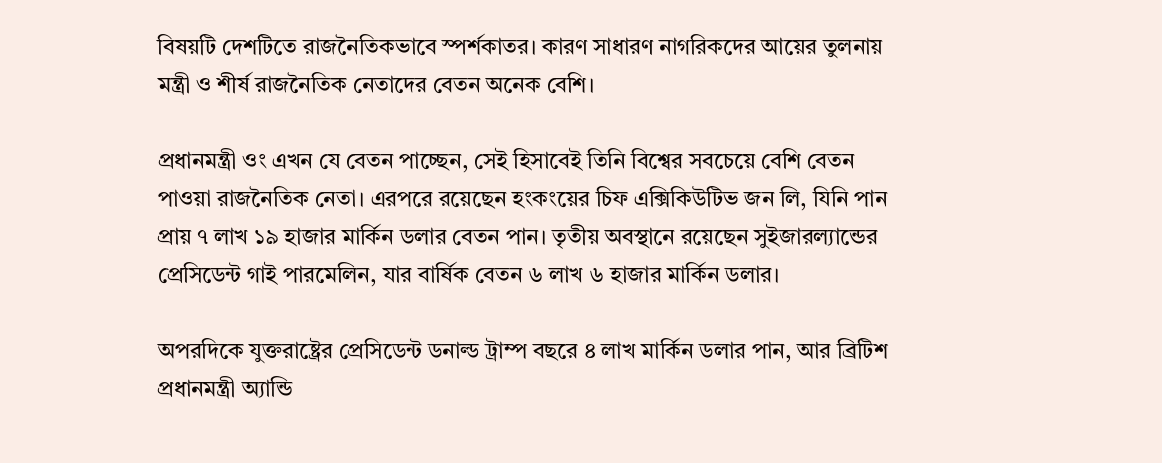বিষয়টি দেশটিতে রাজনৈতিকভাবে স্পর্শকাতর। কারণ সাধারণ নাগরিকদের আয়ের তুলনায় মন্ত্রী ও শীর্ষ রাজনৈতিক নেতাদের বেতন অনেক বেশি।

প্রধানমন্ত্রী ওং এখন যে বেতন পাচ্ছেন, সেই হিসাবেই তিনি বিশ্বের সবচেয়ে বেশি বেতন পাওয়া রাজনৈতিক নেতা। এরপরে রয়েছেন হংকংয়ের চিফ এক্সিকিউটিভ জন লি, যিনি পান প্রায় ৭ লাখ ১৯ হাজার মার্কিন ডলার বেতন পান। তৃতীয় অবস্থানে রয়েছেন সুইজারল্যান্ডের প্রেসিডেন্ট গাই পারমেলিন, যার বার্ষিক বেতন ৬ লাখ ৬ হাজার মার্কিন ডলার।

অপরদিকে যুক্তরাষ্ট্রের প্রেসিডেন্ট ডনাল্ড ট্রাম্প বছরে ৪ লাখ মার্কিন ডলার পান, আর ব্রিটিশ প্রধানমন্ত্রী অ্যান্ডি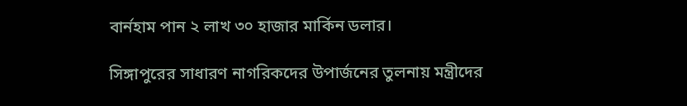বার্নহাম পান ২ লাখ ৩০ হাজার মার্কিন ডলার।

সিঙ্গাপুরের সাধারণ নাগরিকদের উপার্জনের তুলনায় মন্ত্রীদের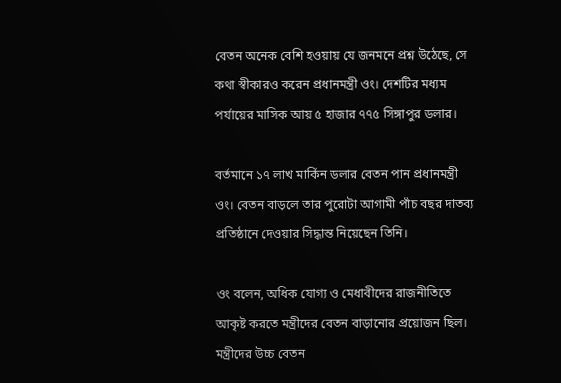বেতন অনেক বেশি হওয়ায় যে জনমনে প্রশ্ন উঠেছে, সে কথা স্বীকারও করেন প্রধানমন্ত্রী ওং। দেশটির মধ্যম পর্যায়ের মাসিক আয় ৫ হাজার ৭৭৫ সিঙ্গাপুর ডলার।

বর্তমানে ১৭ লাখ মার্কিন ডলার বেতন পান প্রধানমন্ত্রী ওং। বেতন বাড়লে তার পুরোটা আগামী পাঁচ বছর দাতব্য প্রতিষ্ঠানে দেওয়ার সিদ্ধান্ত নিয়েছেন তিনি।

ওং বলেন, অধিক যোগ্য ও মেধাবীদের রাজনীতিতে আকৃষ্ট করতে মন্ত্রীদের বেতন বাড়ানোর প্রয়োজন ছিল। মন্ত্রীদের উচ্চ বেতন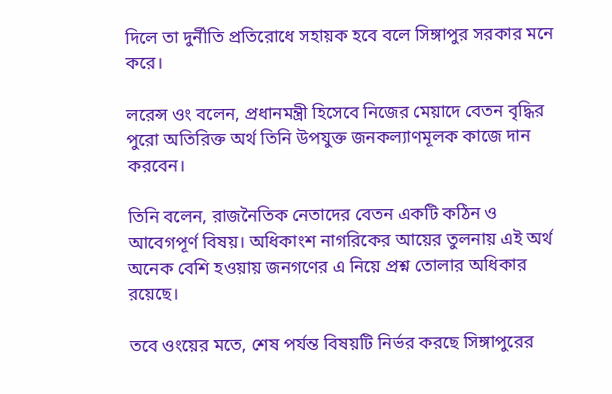দিলে তা দুর্নীতি প্রতিরোধে সহায়ক হবে বলে সিঙ্গাপুর সরকার মনে করে।

লরেন্স ওং বলেন, প্রধানমন্ত্রী হিসেবে নিজের মেয়াদে বেতন বৃদ্ধির পুরো অতিরিক্ত অর্থ তিনি উপযুক্ত জনকল্যাণমূলক কাজে দান করবেন।

তিনি বলেন, রাজনৈতিক নেতাদের বেতন একটি কঠিন ও আবেগপূর্ণ বিষয়। অধিকাংশ নাগরিকের আয়ের তুলনায় এই অর্থ অনেক বেশি হওয়ায় জনগণের এ নিয়ে প্রশ্ন তোলার অধিকার রয়েছে।

তবে ওংয়ের মতে, শেষ পর্যন্ত বিষয়টি নির্ভর করছে সিঙ্গাপুরের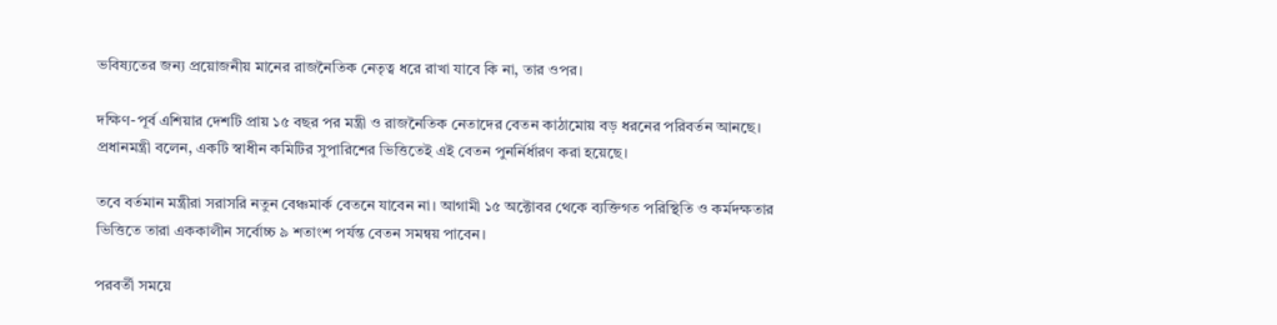ভবিষ্যতের জন্য প্রয়োজনীয় মানের রাজনৈতিক নেতৃত্ব ধরে রাখা যাবে কি না, তার ওপর।

দক্ষিণ-পূর্ব এশিয়ার দেশটি প্রায় ১৫ বছর পর মন্ত্রী ও রাজনৈতিক নেতাদের বেতন কাঠামোয় বড় ধরনের পরিবর্তন আনছে। প্রধানমন্ত্রী বলেন, একটি স্বাধীন কমিটির সুপারিশের ভিত্তিতেই এই বেতন পুনর্নির্ধারণ করা হয়েছে।

তবে বর্তমান মন্ত্রীরা সরাসরি নতুন বেঞ্চমার্ক বেতনে যাবেন না। আগামী ১৫ অক্টোবর থেকে ব্যক্তিগত পরিস্থিতি ও কর্মদক্ষতার ভিত্তিতে তারা এককালীন সর্বোচ্চ ৯ শতাংশ পর্যন্ত বেতন সমন্বয় পাবেন।

পরবর্তী সময়ে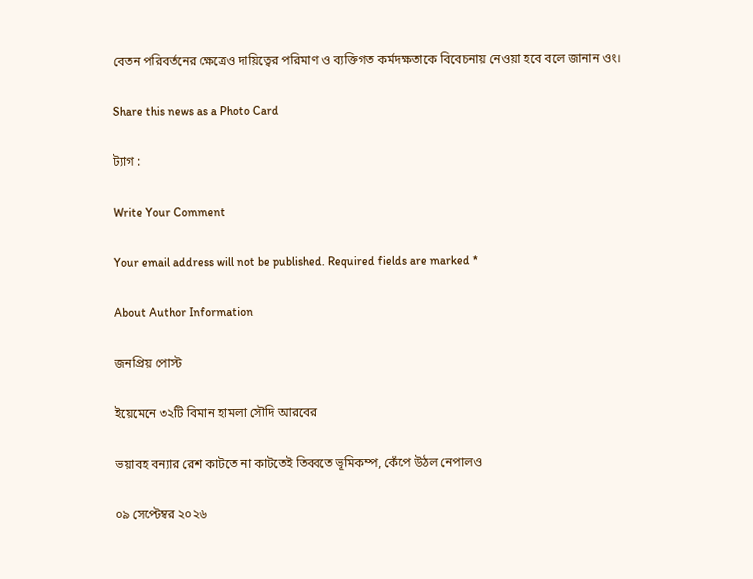বেতন পরিবর্তনের ক্ষেত্রেও দায়িত্বের পরিমাণ ও ব্যক্তিগত কর্মদক্ষতাকে বিবেচনায় নেওয়া হবে বলে জানান ওং।

Share this news as a Photo Card

ট্যাগ :

Write Your Comment

Your email address will not be published. Required fields are marked *

About Author Information

জনপ্রিয় পোস্ট

ইয়েমেনে ৩২টি বিমান হামলা সৌদি আরবের

ভয়াবহ বন্যার রেশ কাটতে না কাটতেই তিব্বতে ভূমিকম্প, কেঁপে উঠল নেপালও

০৯ সেপ্টেম্বর ২০২৬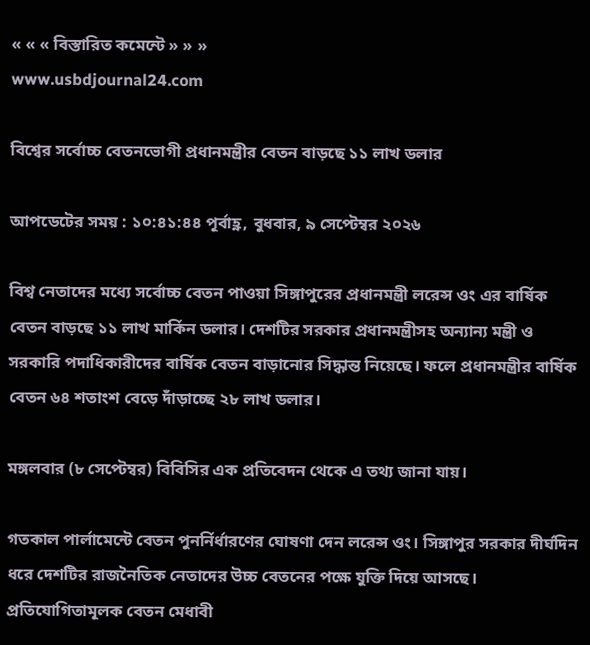« « « বিস্তারিত কমেন্টে » » »
www.usbdjournal24.com

বিশ্বের সর্বোচ্চ বেতনভোগী প্রধানমন্ত্রীর বেতন বাড়ছে ১১ লাখ ডলার

আপডেটের সময় : ১০:৪১:৪৪ পূর্বাহ্ণ, বুধবার, ৯ সেপ্টেম্বর ২০২৬

বিশ্ব নেতাদের মধ্যে সর্বোচ্চ বেতন পাওয়া সিঙ্গাপুরের প্রধানমন্ত্রী লরেন্স ওং এর বার্ষিক বেতন বাড়ছে ১১ লাখ মার্কিন ডলার। দেশটির সরকার প্রধানমন্ত্রীসহ অন্যান্য মন্ত্রী ও সরকারি পদাধিকারীদের বার্ষিক বেতন বাড়ানোর সিদ্ধান্ত নিয়েছে। ফলে প্রধানমন্ত্রীর বার্ষিক বেতন ৬৪ শতাংশ বেড়ে দাঁড়াচ্ছে ২৮ লাখ ডলার।

মঙ্গলবার (৮ সেপ্টেম্বর) বিবিসির এক প্রতিবেদন থেকে এ তথ্য জানা যায়।

গতকাল পার্লামেন্টে বেতন পুনর্নির্ধারণের ঘোষণা দেন লরেন্স ওং। সিঙ্গাপুর সরকার দীর্ঘদিন ধরে দেশটির রাজনৈতিক নেতাদের উচ্চ বেতনের পক্ষে যুক্তি দিয়ে আসছে। প্রতিযোগিতামূলক বেতন মেধাবী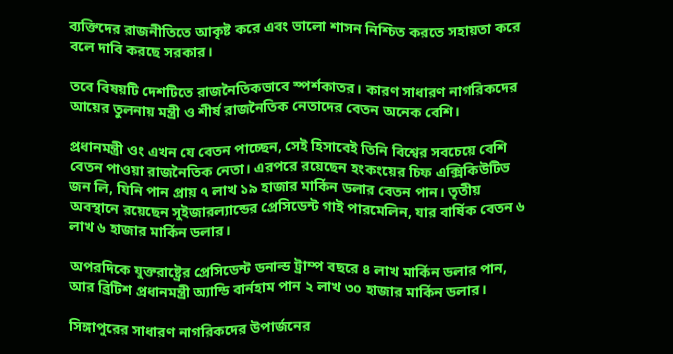ব্যক্তিদের রাজনীতিতে আকৃষ্ট করে এবং ভালো শাসন নিশ্চিত করতে সহায়তা করে বলে দাবি করছে সরকার।

তবে বিষয়টি দেশটিতে রাজনৈতিকভাবে স্পর্শকাতর। কারণ সাধারণ নাগরিকদের আয়ের তুলনায় মন্ত্রী ও শীর্ষ রাজনৈতিক নেতাদের বেতন অনেক বেশি।

প্রধানমন্ত্রী ওং এখন যে বেতন পাচ্ছেন, সেই হিসাবেই তিনি বিশ্বের সবচেয়ে বেশি বেতন পাওয়া রাজনৈতিক নেতা। এরপরে রয়েছেন হংকংয়ের চিফ এক্সিকিউটিভ জন লি, যিনি পান প্রায় ৭ লাখ ১৯ হাজার মার্কিন ডলার বেতন পান। তৃতীয় অবস্থানে রয়েছেন সুইজারল্যান্ডের প্রেসিডেন্ট গাই পারমেলিন, যার বার্ষিক বেতন ৬ লাখ ৬ হাজার মার্কিন ডলার।

অপরদিকে যুক্তরাষ্ট্রের প্রেসিডেন্ট ডনাল্ড ট্রাম্প বছরে ৪ লাখ মার্কিন ডলার পান, আর ব্রিটিশ প্রধানমন্ত্রী অ্যান্ডি বার্নহাম পান ২ লাখ ৩০ হাজার মার্কিন ডলার।

সিঙ্গাপুরের সাধারণ নাগরিকদের উপার্জনের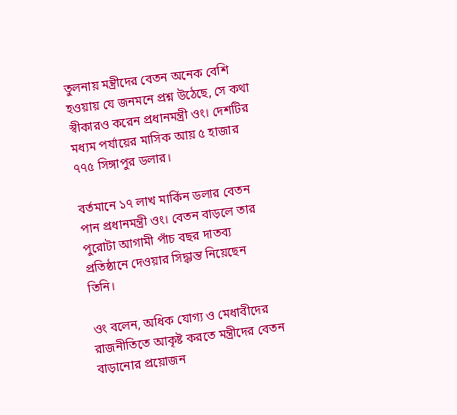তুলনায় মন্ত্রীদের বেতন অনেক বেশি হওয়ায় যে জনমনে প্রশ্ন উঠেছে, সে কথা স্বীকারও করেন প্রধানমন্ত্রী ওং। দেশটির মধ্যম পর্যায়ের মাসিক আয় ৫ হাজার ৭৭৫ সিঙ্গাপুর ডলার।

বর্তমানে ১৭ লাখ মার্কিন ডলার বেতন পান প্রধানমন্ত্রী ওং। বেতন বাড়লে তার পুরোটা আগামী পাঁচ বছর দাতব্য প্রতিষ্ঠানে দেওয়ার সিদ্ধান্ত নিয়েছেন তিনি।

ওং বলেন, অধিক যোগ্য ও মেধাবীদের রাজনীতিতে আকৃষ্ট করতে মন্ত্রীদের বেতন বাড়ানোর প্রয়োজন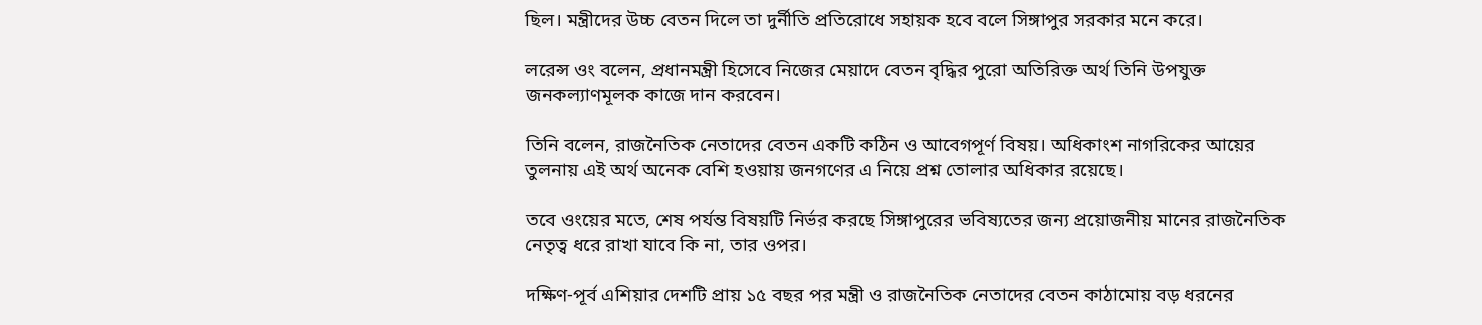ছিল। মন্ত্রীদের উচ্চ বেতন দিলে তা দুর্নীতি প্রতিরোধে সহায়ক হবে বলে সিঙ্গাপুর সরকার মনে করে।

লরেন্স ওং বলেন, প্রধানমন্ত্রী হিসেবে নিজের মেয়াদে বেতন বৃদ্ধির পুরো অতিরিক্ত অর্থ তিনি উপযুক্ত জনকল্যাণমূলক কাজে দান করবেন।

তিনি বলেন, রাজনৈতিক নেতাদের বেতন একটি কঠিন ও আবেগপূর্ণ বিষয়। অধিকাংশ নাগরিকের আয়ের তুলনায় এই অর্থ অনেক বেশি হওয়ায় জনগণের এ নিয়ে প্রশ্ন তোলার অধিকার রয়েছে।

তবে ওংয়ের মতে, শেষ পর্যন্ত বিষয়টি নির্ভর করছে সিঙ্গাপুরের ভবিষ্যতের জন্য প্রয়োজনীয় মানের রাজনৈতিক নেতৃত্ব ধরে রাখা যাবে কি না, তার ওপর।

দক্ষিণ-পূর্ব এশিয়ার দেশটি প্রায় ১৫ বছর পর মন্ত্রী ও রাজনৈতিক নেতাদের বেতন কাঠামোয় বড় ধরনের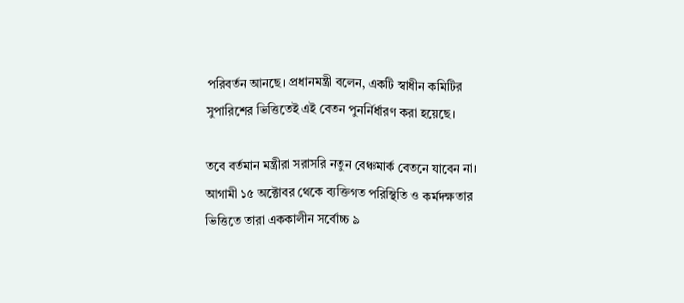পরিবর্তন আনছে। প্রধানমন্ত্রী বলেন, একটি স্বাধীন কমিটির সুপারিশের ভিত্তিতেই এই বেতন পুনর্নির্ধারণ করা হয়েছে।

তবে বর্তমান মন্ত্রীরা সরাসরি নতুন বেঞ্চমার্ক বেতনে যাবেন না। আগামী ১৫ অক্টোবর থেকে ব্যক্তিগত পরিস্থিতি ও কর্মদক্ষতার ভিত্তিতে তারা এককালীন সর্বোচ্চ ৯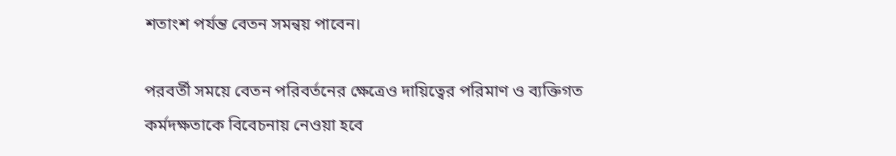শতাংশ পর্যন্ত বেতন সমন্বয় পাবেন।

পরবর্তী সময়ে বেতন পরিবর্তনের ক্ষেত্রেও দায়িত্বের পরিমাণ ও ব্যক্তিগত কর্মদক্ষতাকে বিবেচনায় নেওয়া হবে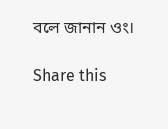বলে জানান ওং।

Share this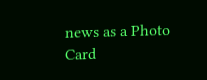news as a Photo Card